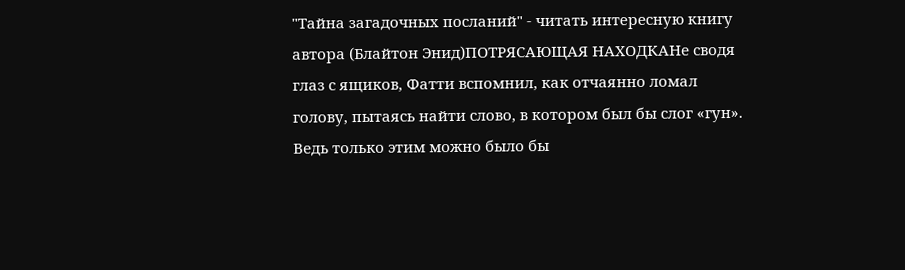"Тайна загадочных посланий" - читать интересную книгу автора (Блайтон Энид)ПОТРЯСАЮЩАЯ НАХОДКАНе сводя глаз с ящиков, Фатти вспомнил, как отчаянно ломал голову, пытаясь найти слово, в котором был бы слог «гун». Ведь только этим можно было бы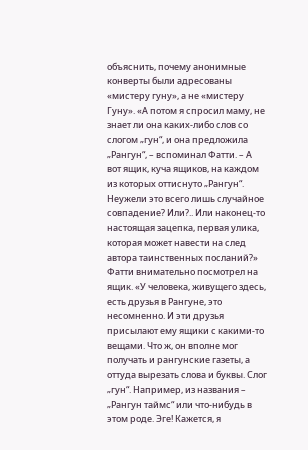объяснить, почему анонимные конверты были адресованы «мистеру гуну», а не «мистеру Гуну». «А потом я спросил маму, не знает ли она каких-либо слов со слогом „гун“, и она предложила „Рангун“, – вспоминал Фатти. – А вот ящик, куча ящиков, на каждом из которых оттиснуто „Рангун“. Неужели это всего лишь случайное совпадение? Или?.. Или наконец-то настоящая зацепка, первая улика, которая может навести на след автора таинственных посланий?» Фатти внимательно посмотрел на ящик. «У человека, живущего здесь, есть друзья в Рангуне, это несомненно. И эти друзья присылают ему ящики с какими-то вещами. Что ж, он вполне мог получать и рангунские газеты, а оттуда вырезать слова и буквы. Слог „гун“. Например, из названия – „Рангун таймс“ или что-нибудь в этом роде. Эге! Кажется, я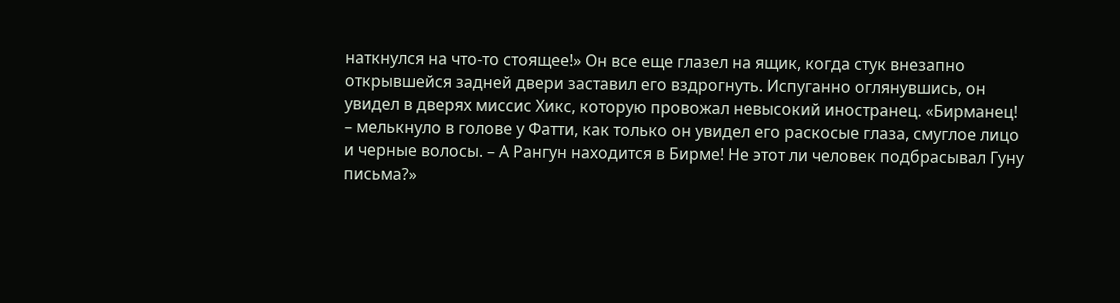наткнулся на что-то стоящее!» Он все еще глазел на ящик, когда стук внезапно открывшейся задней двери заставил его вздрогнуть. Испуганно оглянувшись, он увидел в дверях миссис Хикс, которую провожал невысокий иностранец. «Бирманец! – мелькнуло в голове у Фатти, как только он увидел его раскосые глаза, смуглое лицо и черные волосы. – А Рангун находится в Бирме! Не этот ли человек подбрасывал Гуну письма?»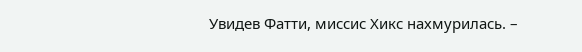Увидев Фатти, миссис Хикс нахмурилась. –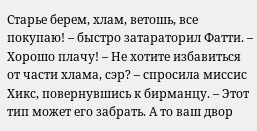Старье берем, хлам, ветошь, все покупаю! – быстро затараторил Фатти. – Хорошо плачу! – Не хотите избавиться от части хлама, сэр? – спросила миссис Хикс, повернувшись к бирманцу. – Этот тип может его забрать. А то ваш двор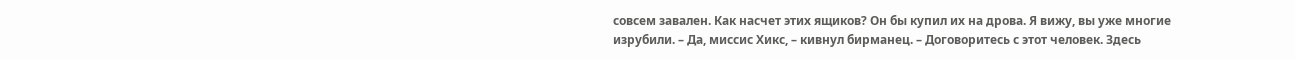совсем завален. Как насчет этих ящиков? Он бы купил их на дрова. Я вижу, вы уже многие изрубили. – Да, миссис Хикс, – кивнул бирманец. – Договоритесь с этот человек. Здесь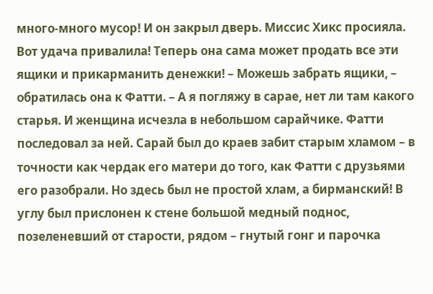много-много мусор! И он закрыл дверь. Миссис Хикс просияла. Вот удача привалила! Теперь она сама может продать все эти ящики и прикарманить денежки! – Можешь забрать ящики, – обратилась она к Фатти. – А я погляжу в сарае, нет ли там какого старья. И женщина исчезла в небольшом сарайчике. Фатти последовал за ней. Сарай был до краев забит старым хламом – в точности как чердак его матери до того, как Фатти с друзьями его разобрали. Но здесь был не простой хлам, а бирманский! В углу был прислонен к стене большой медный поднос, позеленевший от старости, рядом – гнутый гонг и парочка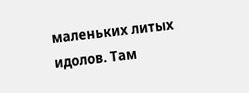маленьких литых идолов. Там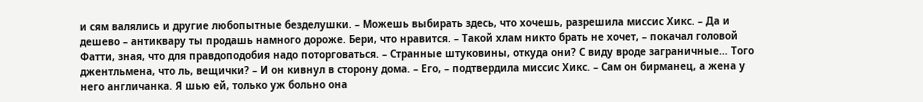и сям валялись и другие любопытные безделушки. – Можешь выбирать здесь, что хочешь, разрешила миссис Хикс. – Да и дешево – антиквару ты продашь намного дороже. Бери, что нравится. – Такой хлам никто брать не хочет, – покачал головой Фатти, зная, что для правдоподобия надо поторговаться. – Странные штуковины, откуда они? С виду вроде заграничные… Того джентльмена, что ль, вещички? – И он кивнул в сторону дома. – Его, – подтвердила миссис Хикс. – Сам он бирманец, а жена у него англичанка. Я шью ей, только уж больно она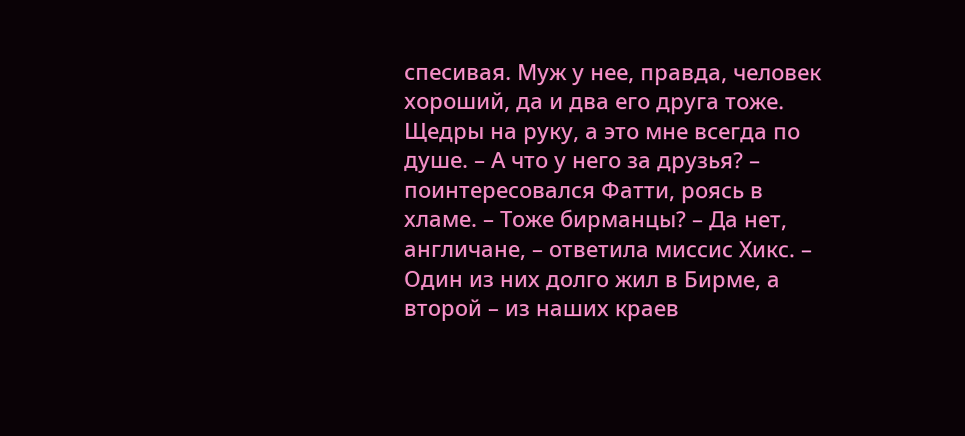спесивая. Муж у нее, правда, человек хороший, да и два его друга тоже. Щедры на руку, а это мне всегда по душе. – А что у него за друзья? – поинтересовался Фатти, роясь в хламе. – Тоже бирманцы? – Да нет, англичане, – ответила миссис Хикс. – Один из них долго жил в Бирме, а второй – из наших краев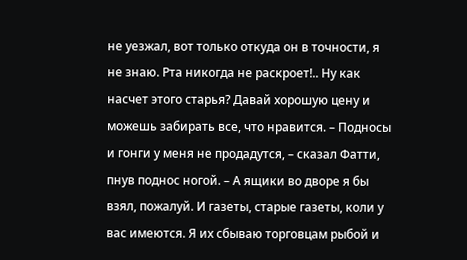не уезжал, вот только откуда он в точности, я не знаю. Рта никогда не раскроет!.. Ну как насчет этого старья? Давай хорошую цену и можешь забирать все, что нравится. – Подносы и гонги у меня не продадутся, – сказал Фатти, пнув поднос ногой. – А ящики во дворе я бы взял, пожалуй. И газеты, старые газеты, коли у вас имеются. Я их сбываю торговцам рыбой и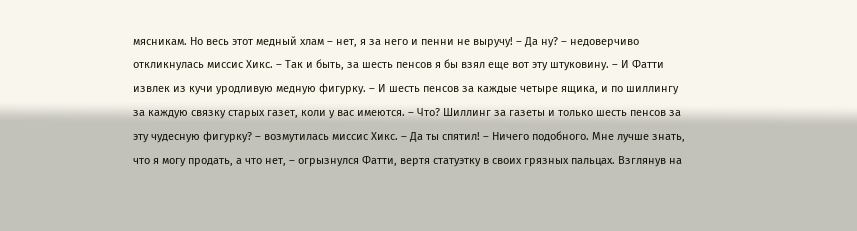мясникам. Но весь этот медный хлам – нет, я за него и пенни не выручу! – Да ну? – недоверчиво откликнулась миссис Хикс. – Так и быть, за шесть пенсов я бы взял еще вот эту штуковину. – И Фатти извлек из кучи уродливую медную фигурку. – И шесть пенсов за каждые четыре ящика, и по шиллингу за каждую связку старых газет, коли у вас имеются. – Что? Шиллинг за газеты и только шесть пенсов за эту чудесную фигурку? – возмутилась миссис Хикс. – Да ты спятил! – Ничего подобного. Мне лучше знать, что я могу продать, а что нет, – огрызнулся Фатти, вертя статуэтку в своих грязных пальцах. Взглянув на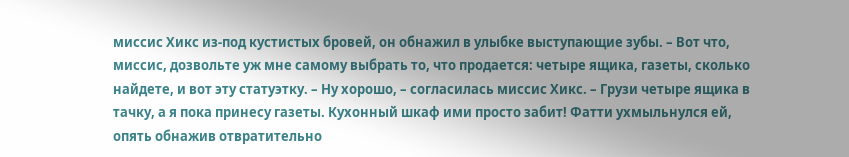миссис Хикс из-под кустистых бровей, он обнажил в улыбке выступающие зубы. – Вот что, миссис, дозвольте уж мне самому выбрать то, что продается: четыре ящика, газеты, сколько найдете, и вот эту статуэтку. – Ну хорошо, – согласилась миссис Хикс. – Грузи четыре ящика в тачку, а я пока принесу газеты. Кухонный шкаф ими просто забит! Фатти ухмыльнулся ей, опять обнажив отвратительно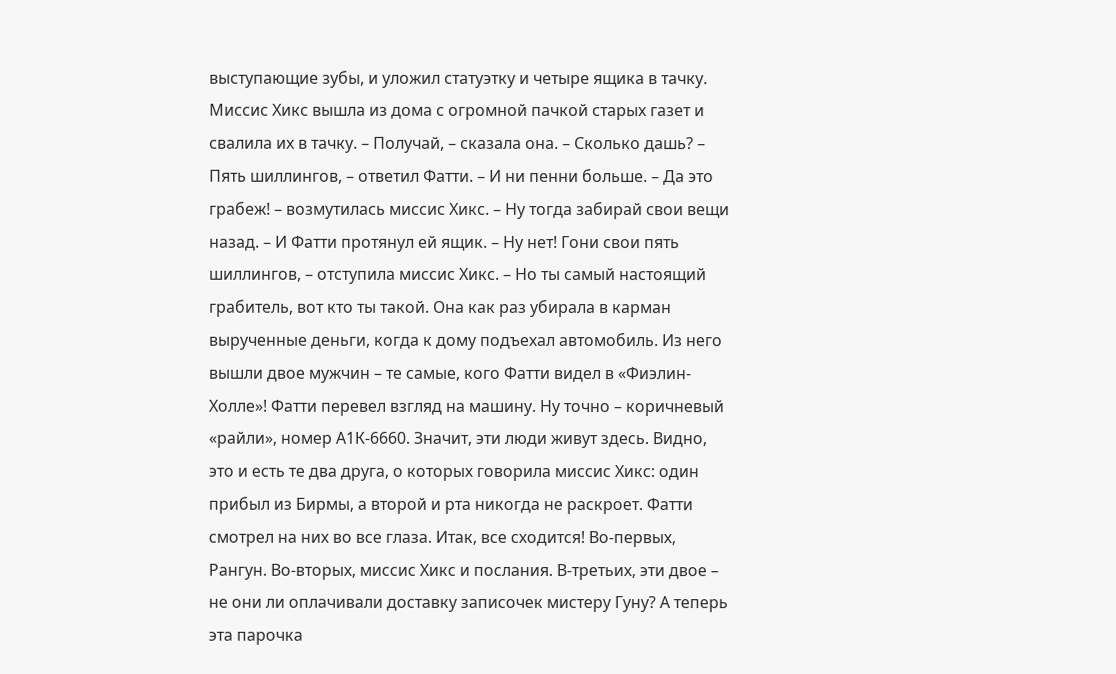выступающие зубы, и уложил статуэтку и четыре ящика в тачку. Миссис Хикс вышла из дома с огромной пачкой старых газет и свалила их в тачку. – Получай, – сказала она. – Сколько дашь? – Пять шиллингов, – ответил Фатти. – И ни пенни больше. – Да это грабеж! – возмутилась миссис Хикс. – Ну тогда забирай свои вещи назад. – И Фатти протянул ей ящик. – Ну нет! Гони свои пять шиллингов, – отступила миссис Хикс. – Но ты самый настоящий грабитель, вот кто ты такой. Она как раз убирала в карман вырученные деньги, когда к дому подъехал автомобиль. Из него вышли двое мужчин – те самые, кого Фатти видел в «Фиэлин-Холле»! Фатти перевел взгляд на машину. Ну точно – коричневый «райли», номер А1К-6660. Значит, эти люди живут здесь. Видно, это и есть те два друга, о которых говорила миссис Хикс: один прибыл из Бирмы, а второй и рта никогда не раскроет. Фатти смотрел на них во все глаза. Итак, все сходится! Во-первых, Рангун. Во-вторых, миссис Хикс и послания. В-третьих, эти двое – не они ли оплачивали доставку записочек мистеру Гуну? А теперь эта парочка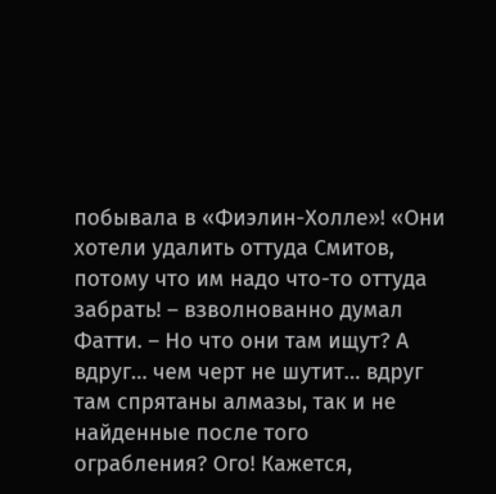побывала в «Фиэлин-Холле»! «Они хотели удалить оттуда Смитов, потому что им надо что-то оттуда забрать! – взволнованно думал Фатти. – Но что они там ищут? А вдруг… чем черт не шутит… вдруг там спрятаны алмазы, так и не найденные после того ограбления? Ого! Кажется,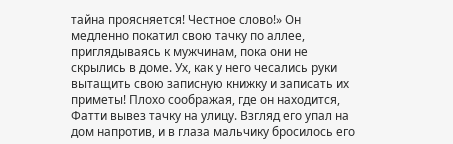тайна проясняется! Честное слово!» Он медленно покатил свою тачку по аллее, приглядываясь к мужчинам, пока они не скрылись в доме. Ух, как у него чесались руки вытащить свою записную книжку и записать их приметы! Плохо соображая, где он находится, Фатти вывез тачку на улицу. Взгляд его упал на дом напротив, и в глаза мальчику бросилось его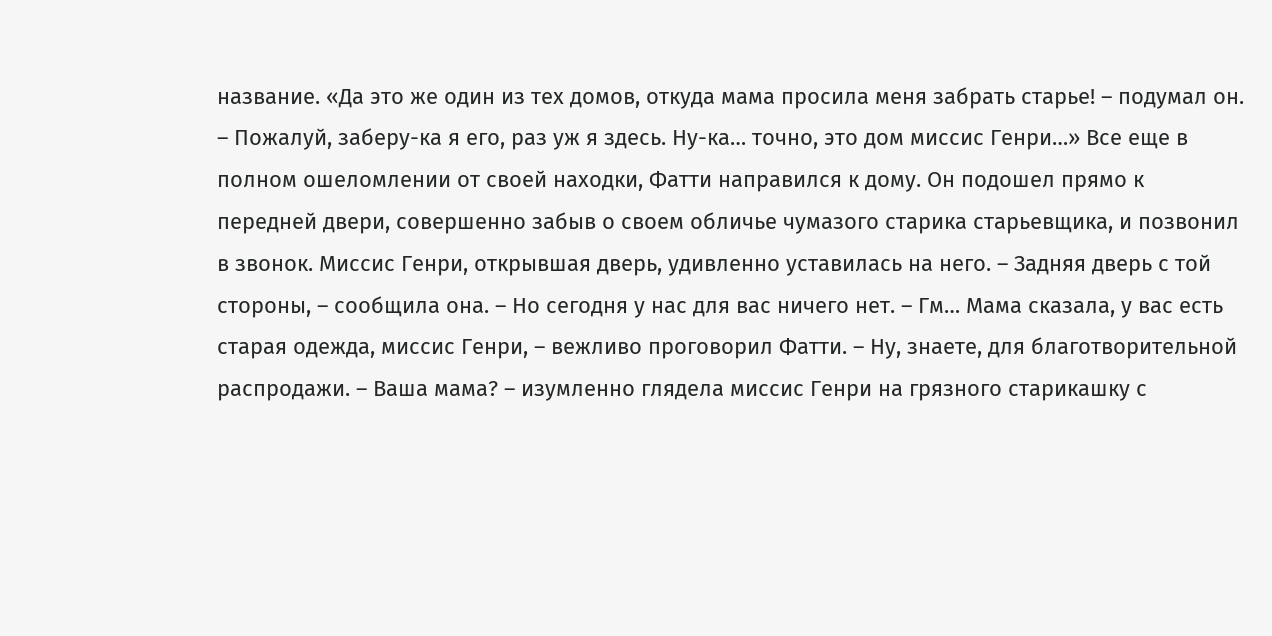название. «Да это же один из тех домов, откуда мама просила меня забрать старье! – подумал он. – Пожалуй, заберу-ка я его, раз уж я здесь. Ну-ка… точно, это дом миссис Генри…» Все еще в полном ошеломлении от своей находки, Фатти направился к дому. Он подошел прямо к передней двери, совершенно забыв о своем обличье чумазого старика старьевщика, и позвонил в звонок. Миссис Генри, открывшая дверь, удивленно уставилась на него. – Задняя дверь с той стороны, – сообщила она. – Но сегодня у нас для вас ничего нет. – Гм… Мама сказала, у вас есть старая одежда, миссис Генри, – вежливо проговорил Фатти. – Ну, знаете, для благотворительной распродажи. – Ваша мама? – изумленно глядела миссис Генри на грязного старикашку с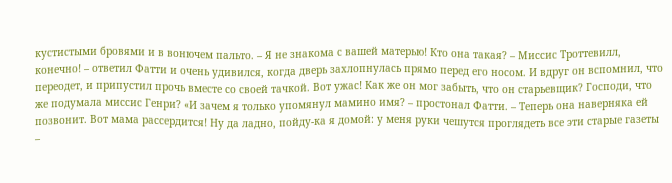кустистыми бровями и в вонючем пальто. – Я не знакома с вашей матерью! Кто она такая? – Миссис Троттевилл, конечно! – ответил Фатти и очень удивился, когда дверь захлопнулась прямо перед его носом. И вдруг он вспомнил, что переодет, и припустил прочь вместе со своей тачкой. Вот ужас! Как же он мог забыть, что он старьевщик? Господи, что же подумала миссис Генри? «И зачем я только упомянул мамино имя? – простонал Фатти. – Теперь она наверняка ей позвонит. Вот мама рассердится! Ну да ладно, пойду-ка я домой: у меня руки чешутся проглядеть все эти старые газеты –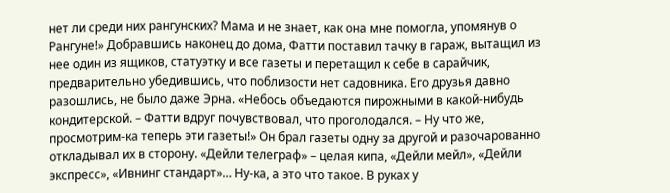нет ли среди них рангунских? Мама и не знает, как она мне помогла, упомянув о Рангуне!» Добравшись наконец до дома, Фатти поставил тачку в гараж, вытащил из нее один из ящиков, статуэтку и все газеты и перетащил к себе в сарайчик, предварительно убедившись, что поблизости нет садовника. Его друзья давно разошлись, не было даже Эрна. «Небось объедаются пирожными в какой-нибудь кондитерской. – Фатти вдруг почувствовал, что проголодался. – Ну что же, просмотрим-ка теперь эти газеты!» Он брал газеты одну за другой и разочарованно откладывал их в сторону. «Дейли телеграф» – целая кипа, «Дейли мейл», «Дейли экспресс», «Ивнинг стандарт»… Ну-ка, а это что такое. В руках у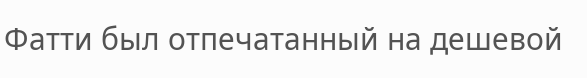Фатти был отпечатанный на дешевой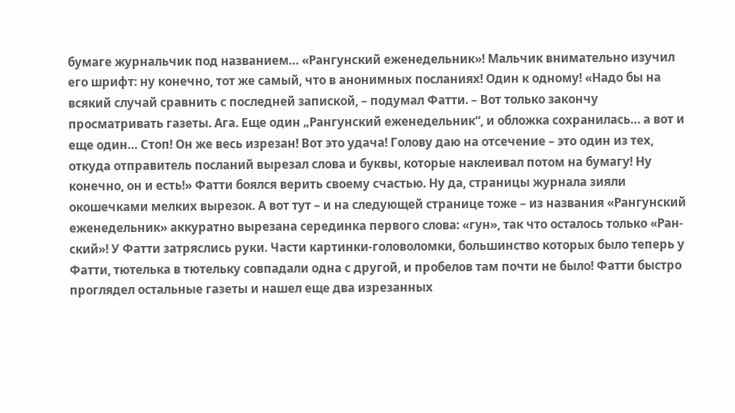бумаге журнальчик под названием… «Рангунский еженедельник»! Мальчик внимательно изучил его шрифт: ну конечно, тот же самый, что в анонимных посланиях! Один к одному! «Надо бы на всякий случай сравнить с последней запиской, – подумал Фатти. – Вот только закончу просматривать газеты. Ага. Еще один „Рангунский еженедельник“, и обложка сохранилась… а вот и еще один… Стоп! Он же весь изрезан! Вот это удача! Голову даю на отсечение – это один из тех, откуда отправитель посланий вырезал слова и буквы, которые наклеивал потом на бумагу! Ну конечно, он и есть!» Фатти боялся верить своему счастью. Ну да, страницы журнала зияли окошечками мелких вырезок. А вот тут – и на следующей странице тоже – из названия «Рангунский еженедельник» аккуратно вырезана серединка первого слова: «гун», так что осталось только «Ран-ский»! У Фатти затряслись руки. Части картинки-головоломки, большинство которых было теперь у Фатти, тютелька в тютельку совпадали одна с другой, и пробелов там почти не было! Фатти быстро проглядел остальные газеты и нашел еще два изрезанных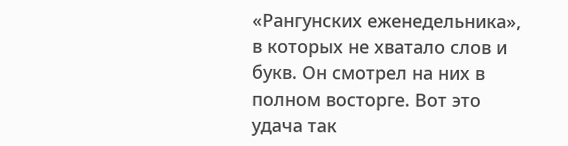«Рангунских еженедельника», в которых не хватало слов и букв. Он смотрел на них в полном восторге. Вот это удача так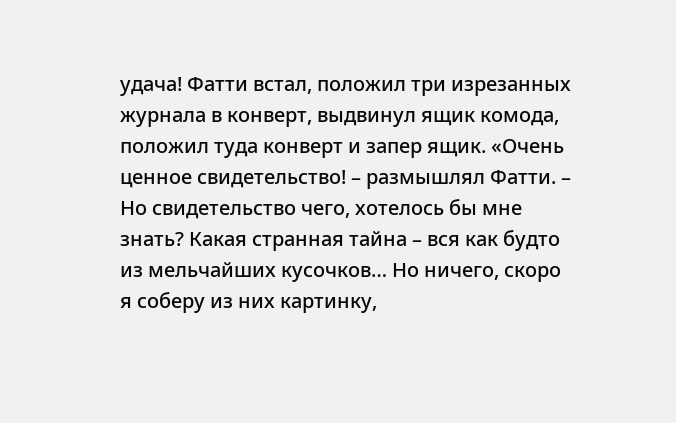удача! Фатти встал, положил три изрезанных журнала в конверт, выдвинул ящик комода, положил туда конверт и запер ящик. «Очень ценное свидетельство! – размышлял Фатти. – Но свидетельство чего, хотелось бы мне знать? Какая странная тайна – вся как будто из мельчайших кусочков… Но ничего, скоро я соберу из них картинку,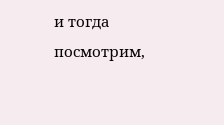и тогда посмотрим,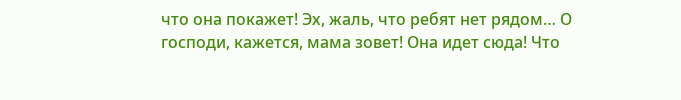что она покажет! Эх, жаль, что ребят нет рядом… О господи, кажется, мама зовет! Она идет сюда! Что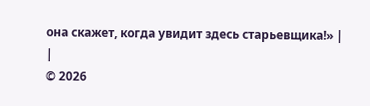она скажет, когда увидит здесь старьевщика!» |
|
© 2026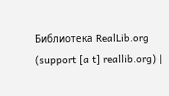Библиотека RealLib.org
(support [a t] reallib.org) |